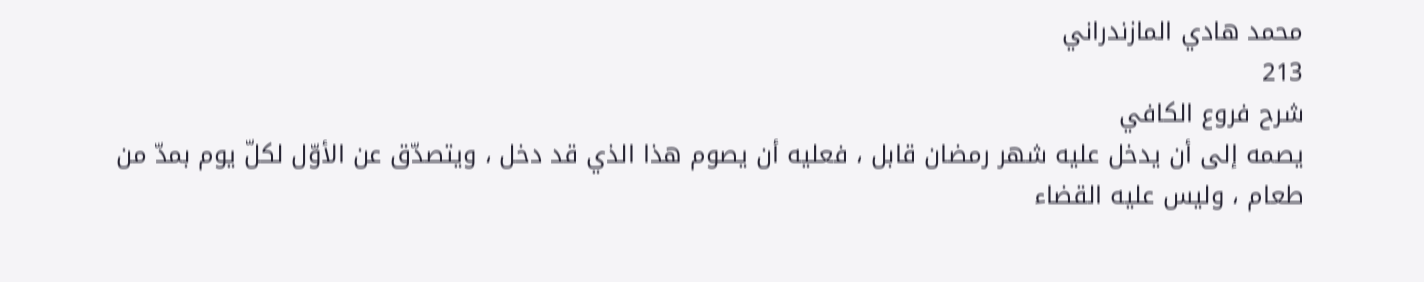محمد هادي المازندراني
213
شرح فروع الكافي
يصمه إلى أن يدخل عليه شهر رمضان قابل ، فعليه أن يصوم هذا الذي قد دخل ، ويتصدّق عن الأوّل لكلّ يوم بمدّ من طعام ، وليس عليه القضاء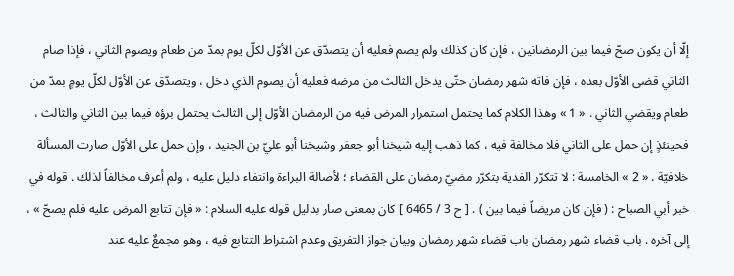إلّا أن يكون صحّ فيما بين الرمضانين ، فإن كان كذلك ولم يصم فعليه أن يتصدّق عن الأوّل لكلّ يوم بمدّ من طعام ويصوم الثاني ، فإذا صام الثاني قضى الأوّل بعده ، فإن فاته شهر رمضان حتّى يدخل الثالث من مرضه فعليه أن يصوم الذي دخل ، ويتصدّق عن الأوّل لكلّ يومٍ بمدّ من طعام ويقضي الثاني . « 1 » وهذا الكلام كما يحتمل استمرار المرض فيه من الرمضان الأوّل إلى الثالث يحتمل برؤه فيما بين الثاني والثالث ، فحينئذٍ إن حمل على الثاني فلا مخالفة فيه ، كما ذهب إليه شيخنا أبو جعفر وشيخنا أبو عليّ بن الجنيد ، وإن حمل على الأوّل صارت المسألة خلافيّة . « 2 » الخامسة : لا تتكرّر الفدية بتكرّر مضيّ رمضان على القضاء ؛ لأصالة البراءة وانتفاء دليل عليه ، ولم أعرف مخالفاً لذلك . قوله في خبر أبي الصباح : ( فإن كان مريضاً فيما بين ) . [ ح 3 / 6465 ] كان بمعنى صار بدليل قوله عليه السلام : « فإن تتابع المرض عليه فلم يصحّ » ، إلى آخره . باب قضاء شهر رمضان باب قضاء شهر رمضان وبيان جواز التفريق وعدم اشتراط التتابع فيه ، وهو مجمعٌ عليه عند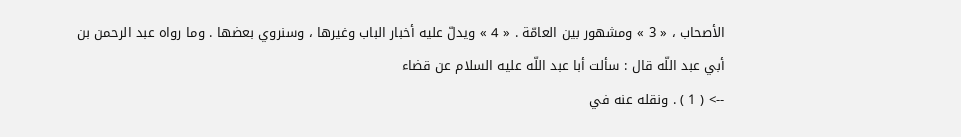الأصحاب ، « 3 » ومشهور بين العامّة . « 4 » ويدلّ عليه أخبار الباب وغيرها ، وسنروي بعضها . وما رواه عبد الرحمن بن أبي عبد اللّه قال : سألت أبا عبد اللّه عليه السلام عن قضاء
--> ( 1 ) . ونقله عنه في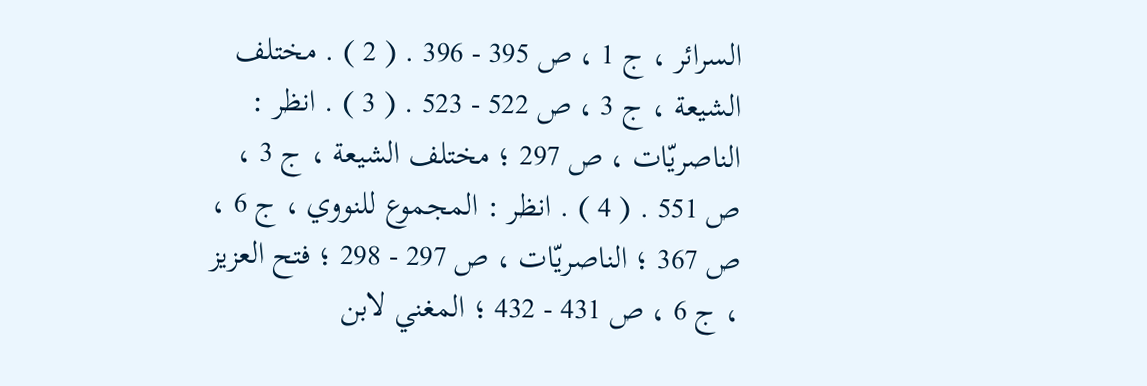السرائر ، ج 1 ، ص 395 - 396 . ( 2 ) . مختلف الشيعة ، ج 3 ، ص 522 - 523 . ( 3 ) . انظر : الناصريّات ، ص 297 ؛ مختلف الشيعة ، ج 3 ، ص 551 . ( 4 ) . انظر : المجموع للنووي ، ج 6 ، ص 367 ؛ الناصريّات ، ص 297 - 298 ؛ فتح العزيز ، ج 6 ، ص 431 - 432 ؛ المغني لابن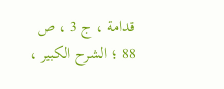قدامة ، ج 3 ، ص 88 ؛ الشرح الكبير ،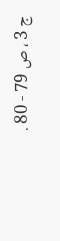ج 3 ، ص 79 - 80 .